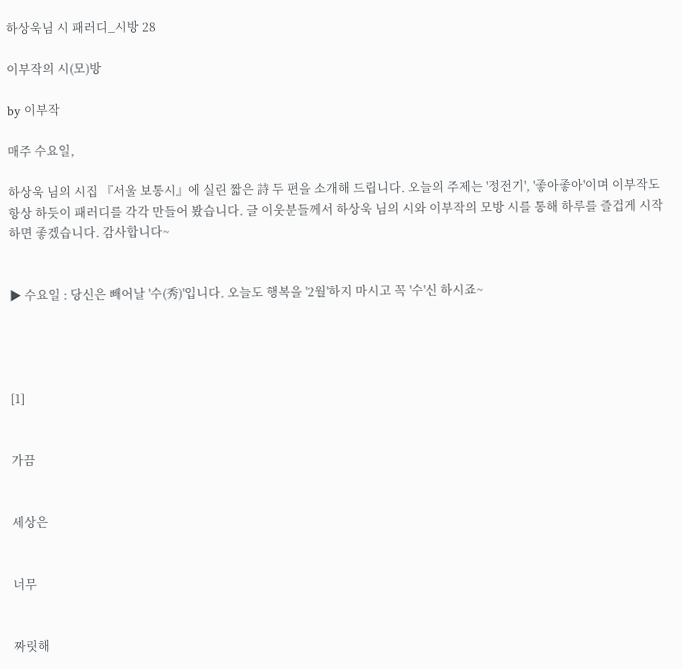하상욱님 시 패러디_시방 28

이부작의 시(모)방

by 이부작

매주 수요일,

하상욱 님의 시집 『서울 보통시』에 실린 짧은 詩 두 편을 소개해 드립니다. 오늘의 주제는 '정전기', '좋아좋아'이며 이부작도 항상 하듯이 패러디를 각각 만들어 봤습니다. 글 이웃분들께서 하상욱 님의 시와 이부작의 모방 시를 통해 하루를 즐겁게 시작하면 좋겠습니다. 감사합니다~


▶ 수요일 : 당신은 빼어날 '수(秀)'입니다. 오늘도 행복을 '2월'하지 마시고 꼭 '수'신 하시죠~




[1]


가끔


세상은


너무


짜릿해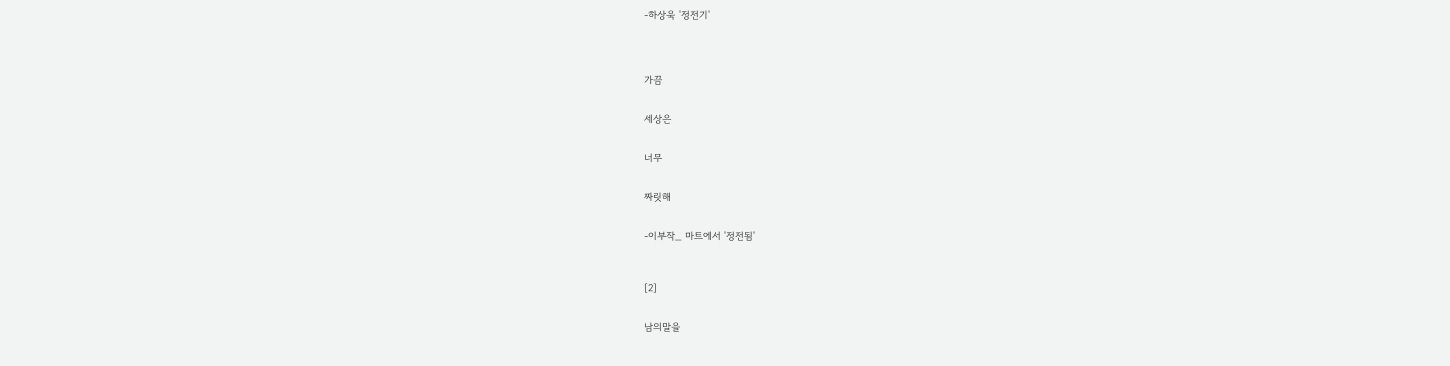-하상욱 '정전기'




가끔


세상은


너무


짜릿해


-이부작_ 마트에서 '정전됨'



[2]


남의말을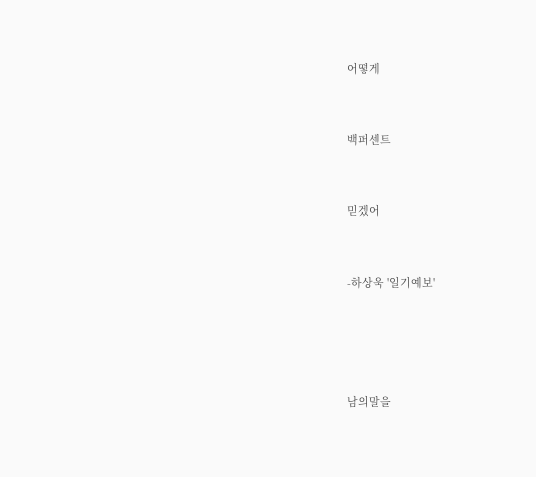어떻게


백퍼센트


믿겠어


-하상욱 '일기예보'




남의말을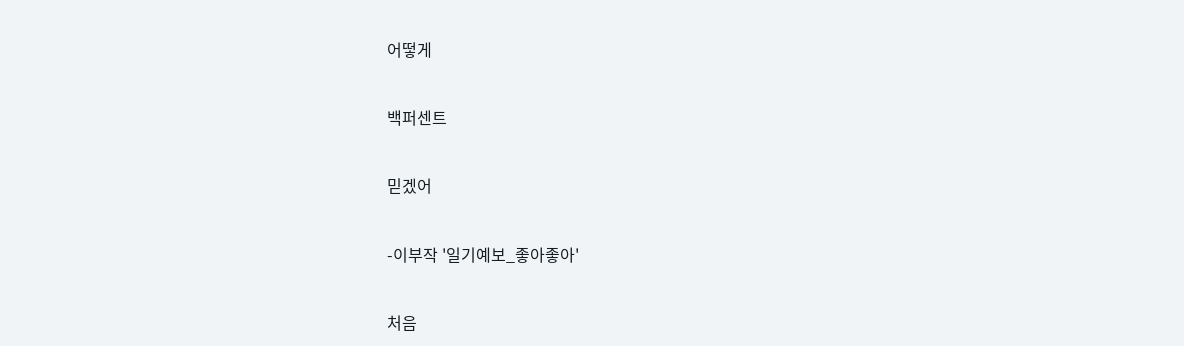어떻게


백퍼센트


믿겠어


-이부작 '일기예보_좋아좋아'


처음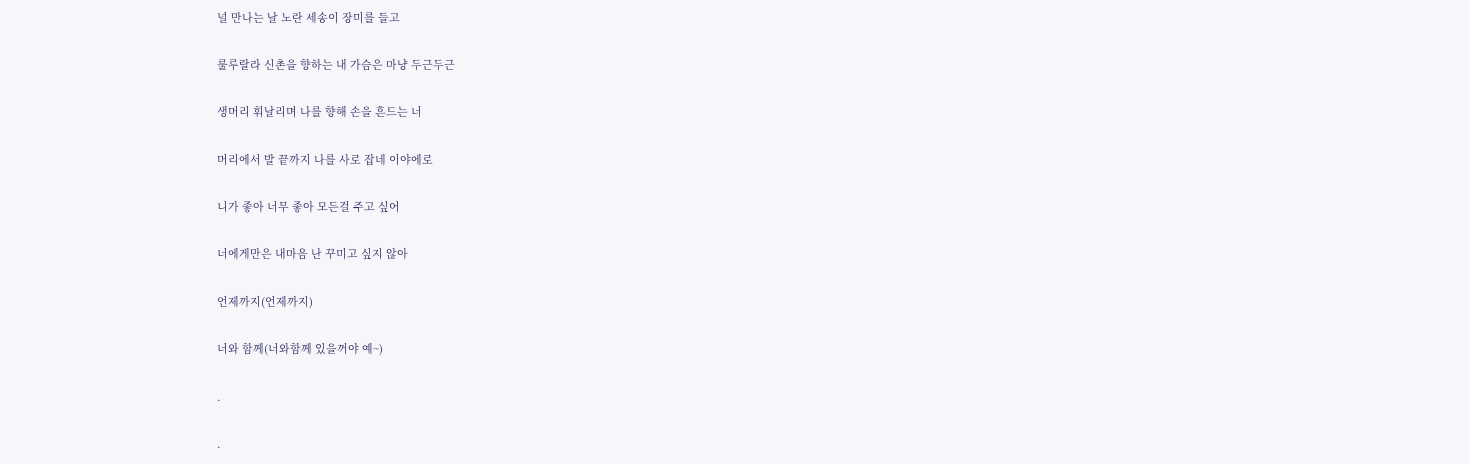널 만나는 날 노란 세송이 장미를 들고

룰루랄라 신촌을 향하는 내 가슴은 마냥 두근두근

생머리 휘날리며 나를 향해 손을 흔드는 너

머리에서 발 끝까지 나를 사로 잡네 이야에로

니가 좋아 너무 좋아 모든걸 주고 싶어

너에게만은 내마음 난 꾸미고 싶지 않아

언제까지(언제까지)

너와 함께(너와함께 있을꺼야 예~)

.

.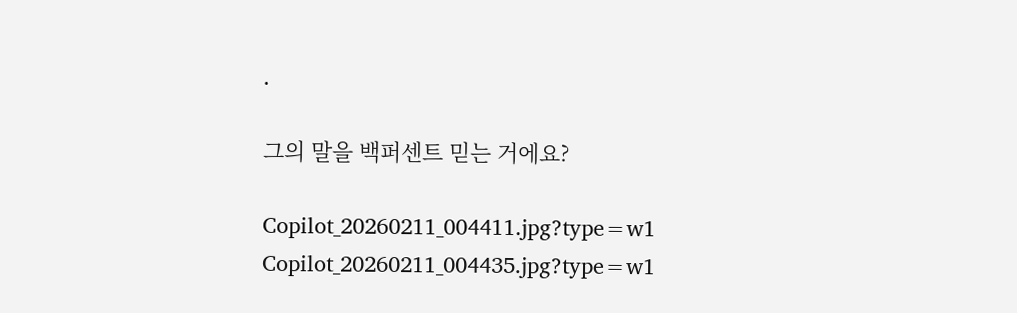.

그의 말을 백퍼센트 믿는 거에요?

Copilot_20260211_004411.jpg?type=w1
Copilot_20260211_004435.jpg?type=w1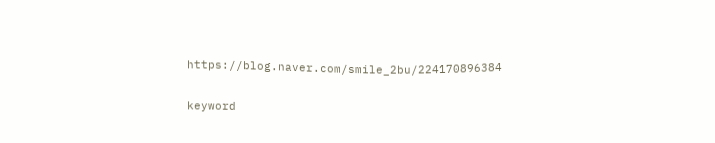https://blog.naver.com/smile_2bu/224170896384

keyword